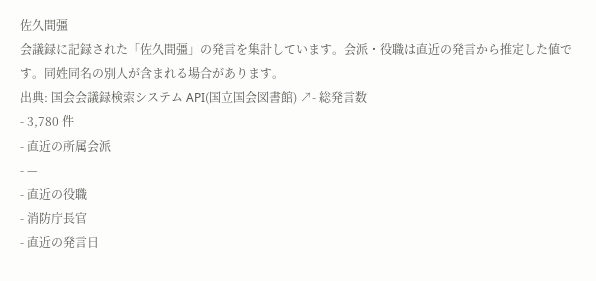佐久間彊
会議録に記録された「佐久間彊」の発言を集計しています。会派・役職は直近の発言から推定した値です。同姓同名の別人が含まれる場合があります。
出典: 国会会議録検索システム API(国立国会図書館) ↗- 総発言数
- 3,780 件
- 直近の所属会派
- —
- 直近の役職
- 消防庁長官
- 直近の発言日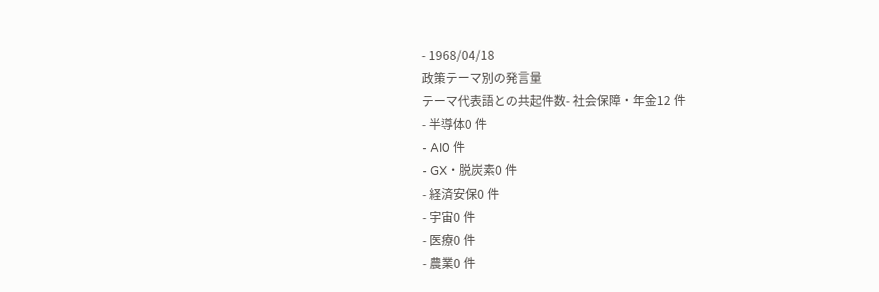- 1968/04/18
政策テーマ別の発言量
テーマ代表語との共起件数- 社会保障・年金12 件
- 半導体0 件
- AI0 件
- GX・脱炭素0 件
- 経済安保0 件
- 宇宙0 件
- 医療0 件
- 農業0 件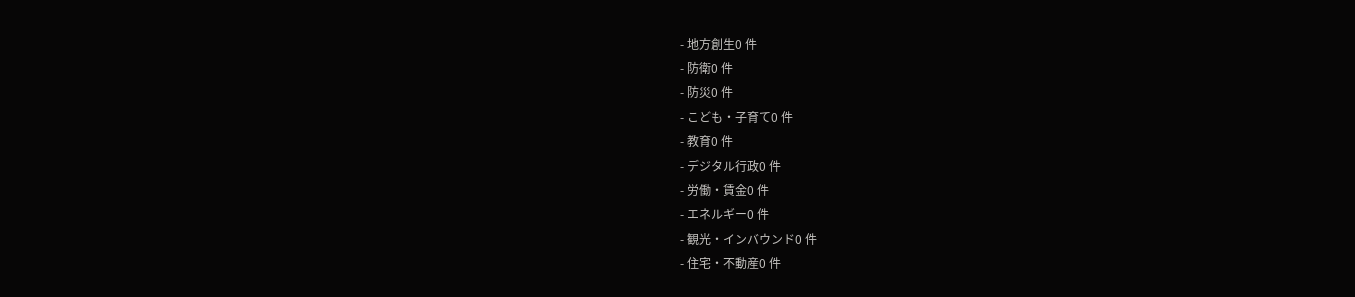- 地方創生0 件
- 防衛0 件
- 防災0 件
- こども・子育て0 件
- 教育0 件
- デジタル行政0 件
- 労働・賃金0 件
- エネルギー0 件
- 観光・インバウンド0 件
- 住宅・不動産0 件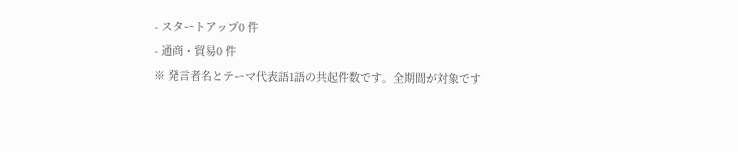- スタートアップ0 件
- 通商・貿易0 件
※ 発言者名とテーマ代表語1語の共起件数です。全期間が対象です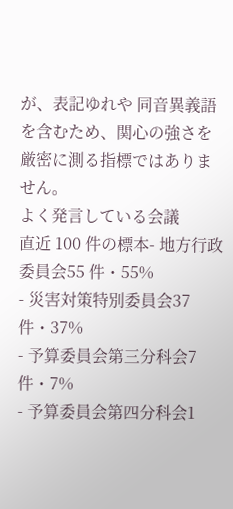が、表記ゆれや 同音異義語を含むため、関心の強さを厳密に測る指標ではありません。
よく発言している会議
直近 100 件の標本- 地方行政委員会55 件・55%
- 災害対策特別委員会37 件・37%
- 予算委員会第三分科会7 件・7%
- 予算委員会第四分科会1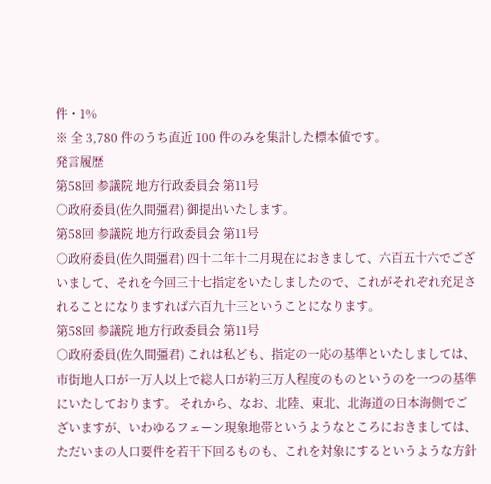件・1%
※ 全 3,780 件のうち直近 100 件のみを集計した標本値です。
発言履歴
第58回 参議院 地方行政委員会 第11号
○政府委員(佐久間彊君) 御提出いたします。
第58回 参議院 地方行政委員会 第11号
○政府委員(佐久間彊君) 四十二年十二月現在におきまして、六百五十六でございまして、それを今回三十七指定をいたしましたので、これがそれぞれ充足されることになりますれば六百九十三ということになります。
第58回 参議院 地方行政委員会 第11号
○政府委員(佐久間彊君) これは私ども、指定の一応の基準といたしましては、市街地人口が一万人以上で総人口が約三万人程度のものというのを一つの基準にいたしております。 それから、なお、北陸、東北、北海道の日本海側でございますが、いわゆるフェーン現象地帯というようなところにおきましては、ただいまの人口要件を若干下回るものも、これを対象にするというような方針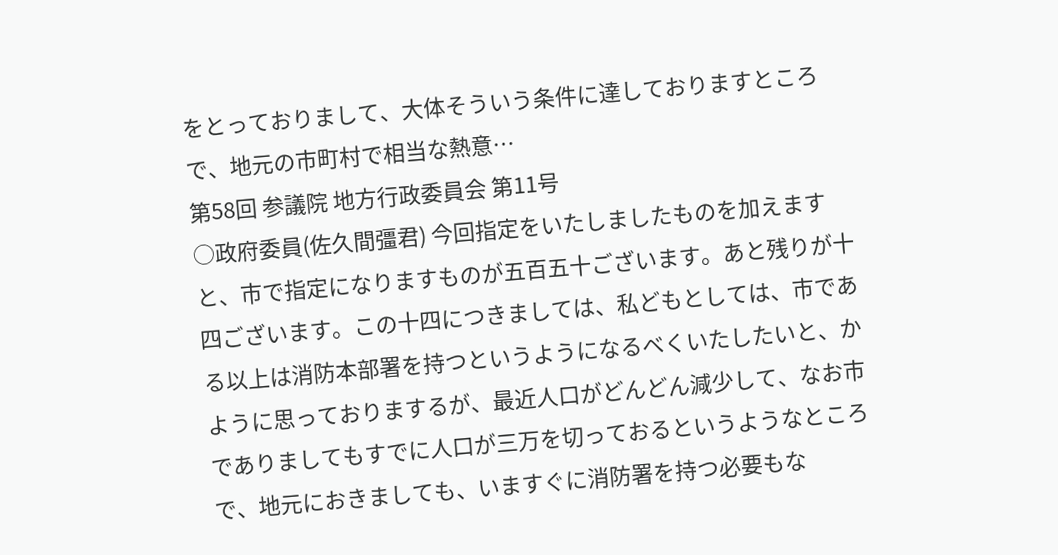をとっておりまして、大体そういう条件に達しておりますところで、地元の市町村で相当な熱意…
第58回 参議院 地方行政委員会 第11号
○政府委員(佐久間彊君) 今回指定をいたしましたものを加えますと、市で指定になりますものが五百五十ございます。あと残りが十四ございます。この十四につきましては、私どもとしては、市である以上は消防本部署を持つというようになるべくいたしたいと、かように思っておりまするが、最近人口がどんどん減少して、なお市でありましてもすでに人口が三万を切っておるというようなところで、地元におきましても、いますぐに消防署を持つ必要もな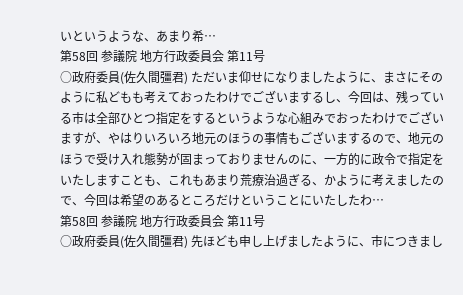いというような、あまり希…
第58回 参議院 地方行政委員会 第11号
○政府委員(佐久間彊君) ただいま仰せになりましたように、まさにそのように私どもも考えておったわけでございまするし、今回は、残っている市は全部ひとつ指定をするというような心組みでおったわけでございますが、やはりいろいろ地元のほうの事情もございまするので、地元のほうで受け入れ態勢が固まっておりませんのに、一方的に政令で指定をいたしますことも、これもあまり荒療治過ぎる、かように考えましたので、今回は希望のあるところだけということにいたしたわ…
第58回 参議院 地方行政委員会 第11号
○政府委員(佐久間彊君) 先ほども申し上げましたように、市につきまし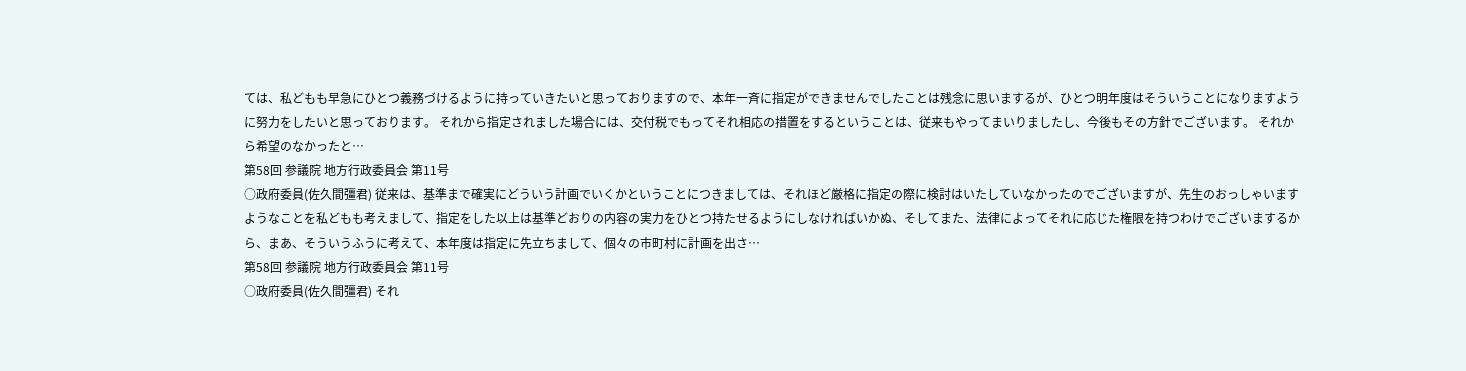ては、私どもも早急にひとつ義務づけるように持っていきたいと思っておりますので、本年一斉に指定ができませんでしたことは残念に思いまするが、ひとつ明年度はそういうことになりますように努力をしたいと思っております。 それから指定されました場合には、交付税でもってそれ相応の措置をするということは、従来もやってまいりましたし、今後もその方針でございます。 それから希望のなかったと…
第58回 参議院 地方行政委員会 第11号
○政府委員(佐久間彊君) 従来は、基準まで確実にどういう計画でいくかということにつきましては、それほど厳格に指定の際に検討はいたしていなかったのでございますが、先生のおっしゃいますようなことを私どもも考えまして、指定をした以上は基準どおりの内容の実力をひとつ持たせるようにしなければいかぬ、そしてまた、法律によってそれに応じた権限を持つわけでございまするから、まあ、そういうふうに考えて、本年度は指定に先立ちまして、個々の市町村に計画を出さ…
第58回 参議院 地方行政委員会 第11号
○政府委員(佐久間彊君) それ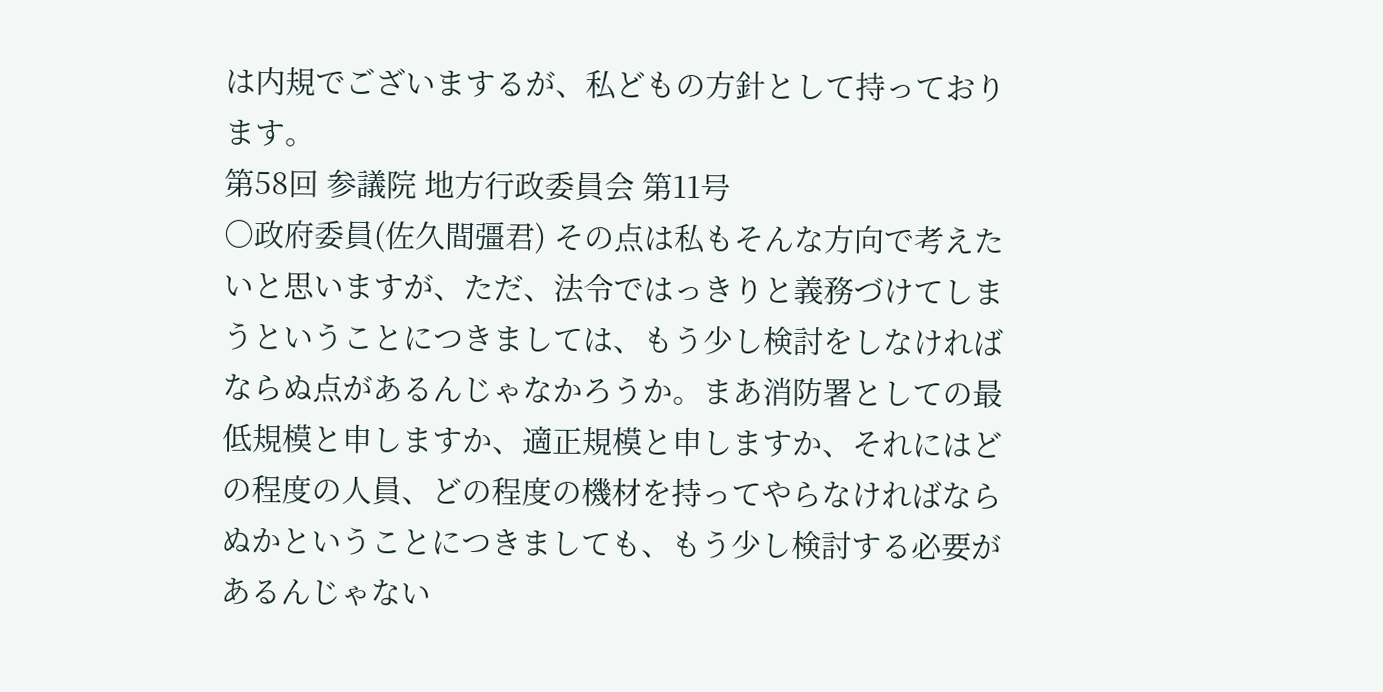は内規でございまするが、私どもの方針として持っております。
第58回 参議院 地方行政委員会 第11号
○政府委員(佐久間彊君) その点は私もそんな方向で考えたいと思いますが、ただ、法令ではっきりと義務づけてしまうということにつきましては、もう少し検討をしなければならぬ点があるんじゃなかろうか。まあ消防署としての最低規模と申しますか、適正規模と申しますか、それにはどの程度の人員、どの程度の機材を持ってやらなければならぬかということにつきましても、もう少し検討する必要があるんじゃない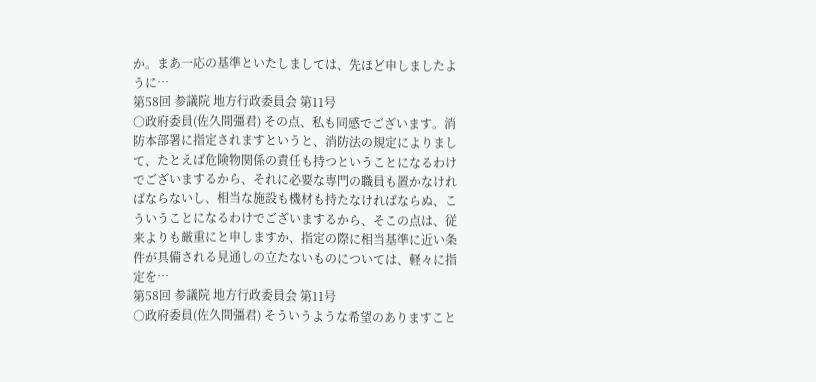か。まあ一応の基準といたしましては、先ほど申しましたように…
第58回 参議院 地方行政委員会 第11号
○政府委員(佐久間彊君) その点、私も同感でございます。消防本部署に指定されますというと、消防法の規定によりまして、たとえば危険物関係の責任も持つということになるわけでございまするから、それに必要な専門の職員も置かなければならないし、相当な施設も機材も持たなければならぬ、こういうことになるわけでございまするから、そこの点は、従来よりも厳重にと申しますか、指定の際に相当基準に近い条件が具備される見通しの立たないものについては、軽々に指定を…
第58回 参議院 地方行政委員会 第11号
○政府委員(佐久間彊君) そういうような希望のありますこと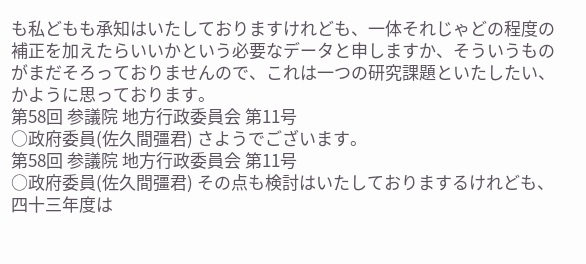も私どもも承知はいたしておりますけれども、一体それじゃどの程度の補正を加えたらいいかという必要なデータと申しますか、そういうものがまだそろっておりませんので、これは一つの研究課題といたしたい、かように思っております。
第58回 参議院 地方行政委員会 第11号
○政府委員(佐久間彊君) さようでございます。
第58回 参議院 地方行政委員会 第11号
○政府委員(佐久間彊君) その点も検討はいたしておりまするけれども、四十三年度は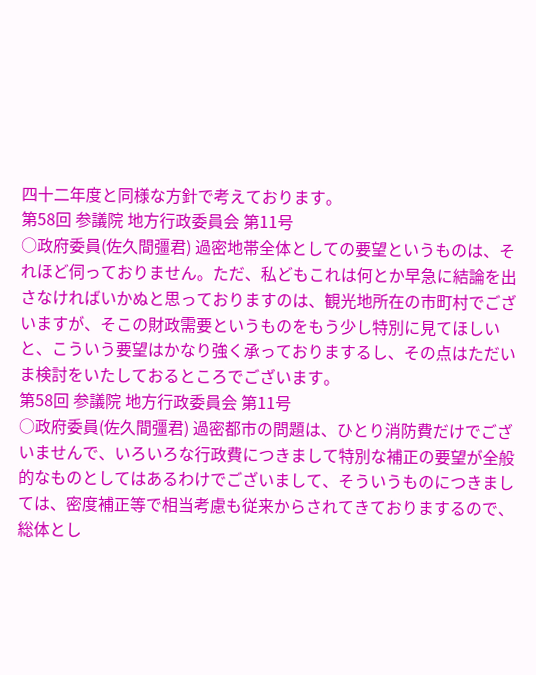四十二年度と同様な方針で考えております。
第58回 参議院 地方行政委員会 第11号
○政府委員(佐久間彊君) 過密地帯全体としての要望というものは、それほど伺っておりません。ただ、私どもこれは何とか早急に結論を出さなければいかぬと思っておりますのは、観光地所在の市町村でございますが、そこの財政需要というものをもう少し特別に見てほしいと、こういう要望はかなり強く承っておりまするし、その点はただいま検討をいたしておるところでございます。
第58回 参議院 地方行政委員会 第11号
○政府委員(佐久間彊君) 過密都市の問題は、ひとり消防費だけでございませんで、いろいろな行政費につきまして特別な補正の要望が全般的なものとしてはあるわけでございまして、そういうものにつきましては、密度補正等で相当考慮も従来からされてきておりまするので、総体とし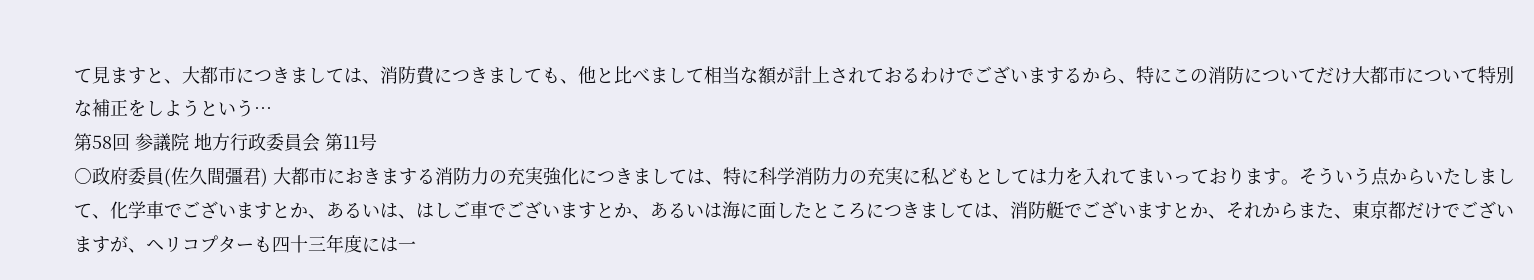て見ますと、大都市につきましては、消防費につきましても、他と比べまして相当な額が計上されておるわけでございまするから、特にこの消防についてだけ大都市について特別な補正をしようという…
第58回 参議院 地方行政委員会 第11号
○政府委員(佐久間彊君) 大都市におきまする消防力の充実強化につきましては、特に科学消防力の充実に私どもとしては力を入れてまいっております。そういう点からいたしまして、化学車でございますとか、あるいは、はしご車でございますとか、あるいは海に面したところにつきましては、消防艇でございますとか、それからまた、東京都だけでございますが、ヘリコプターも四十三年度には一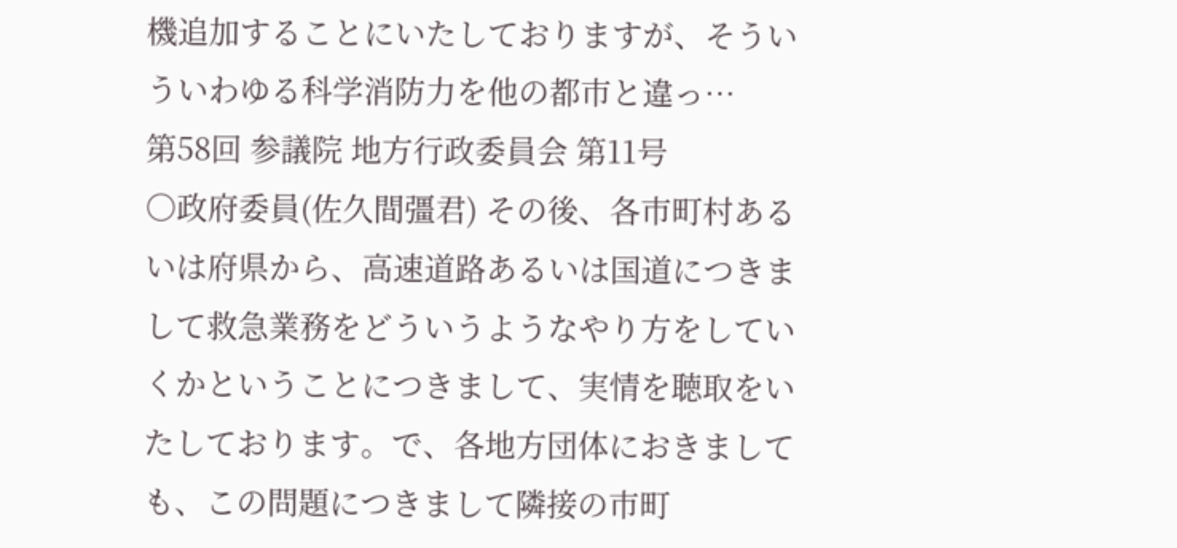機追加することにいたしておりますが、そういういわゆる科学消防力を他の都市と違っ…
第58回 参議院 地方行政委員会 第11号
○政府委員(佐久間彊君) その後、各市町村あるいは府県から、高速道路あるいは国道につきまして救急業務をどういうようなやり方をしていくかということにつきまして、実情を聴取をいたしております。で、各地方団体におきましても、この問題につきまして隣接の市町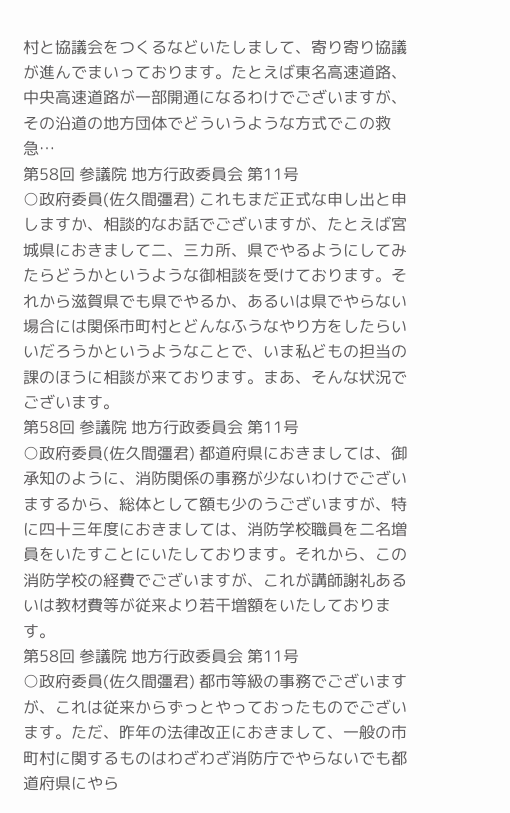村と協議会をつくるなどいたしまして、寄り寄り協議が進んでまいっております。たとえば東名高速道路、中央高速道路が一部開通になるわけでございますが、その沿道の地方団体でどういうような方式でこの救急…
第58回 参議院 地方行政委員会 第11号
○政府委員(佐久間彊君) これもまだ正式な申し出と申しますか、相談的なお話でございますが、たとえば宮城県におきまして二、三カ所、県でやるようにしてみたらどうかというような御相談を受けております。それから滋賀県でも県でやるか、あるいは県でやらない場合には関係市町村とどんなふうなやり方をしたらいいだろうかというようなことで、いま私どもの担当の課のほうに相談が来ております。まあ、そんな状況でございます。
第58回 参議院 地方行政委員会 第11号
○政府委員(佐久間彊君) 都道府県におきましては、御承知のように、消防関係の事務が少ないわけでございまするから、総体として額も少のうございますが、特に四十三年度におきましては、消防学校職員を二名増員をいたすことにいたしております。それから、この消防学校の経費でございますが、これが講師謝礼あるいは教材費等が従来より若干増額をいたしております。
第58回 参議院 地方行政委員会 第11号
○政府委員(佐久間彊君) 都市等級の事務でございますが、これは従来からずっとやっておったものでございます。ただ、昨年の法律改正におきまして、一般の市町村に関するものはわざわざ消防庁でやらないでも都道府県にやら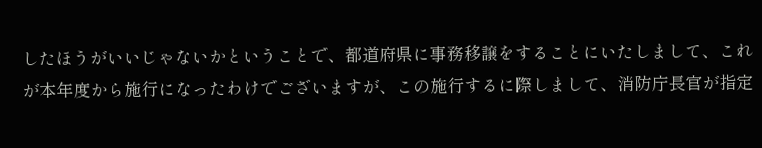したほうがいいじゃないかということで、都道府県に事務移譲をすることにいたしまして、これが本年度から施行になったわけでございますが、この施行するに際しまして、消防庁長官が指定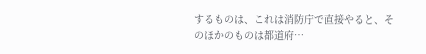するものは、これは消防庁で直接やると、そのほかのものは都道府…